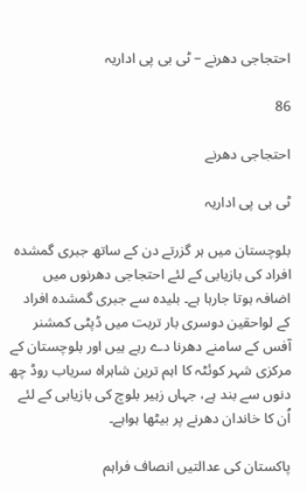احتجاجی دھرنے – ٹی بی پی اداریہ

86

احتجاجی دھرنے

ٹی بی پی اداریہ

بلوچستان میں ہر گزرتے دن کے ساتھ جبری گمشدہ افراد کی بازیابی کے لئے احتجاجی دھرنوں میں اضافہ ہوتا جارہا ہے۔ بلیدہ سے جبری گمشدہ افراد کے لواحقین دوسری بار تربت میں ڈپٹی کمشنر آفس کے سامنے دھرنا دے رہے ہیں اور بلوچستان کے مرکزی شہر کوئٹہ کا اہم ترین شاہراہ سریاب روڈ چھ دنوں سے بند ہے، جہاں زہیر بلوچ کی بازیابی کے لئے اُن کا خاندان دھرنے پر بیٹھا ہواہے۔

پاکستان کی عدالتیں انصاف فراہم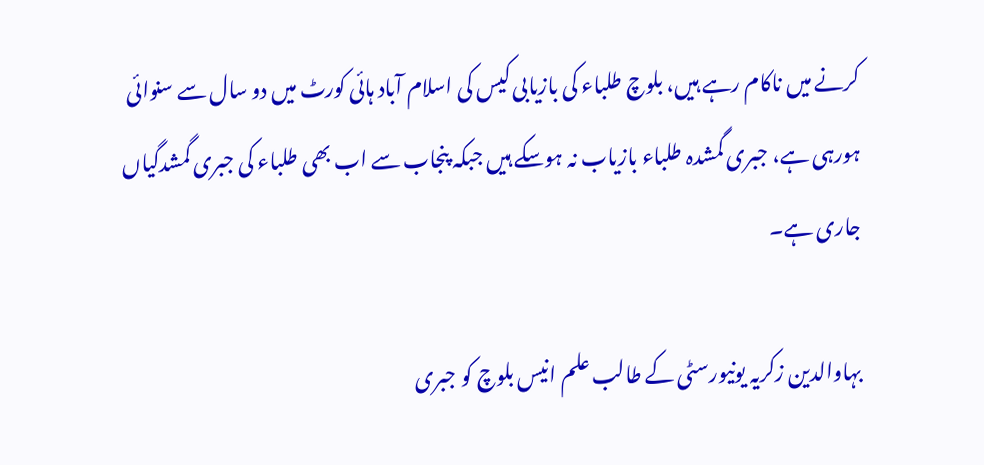کرنے میں ناکام رہے ہیں، بلوچ طلباء کی بازیابی کیس کی اسلام آباد ہائی کورٹ میں دو سال سے سنوائی ہورہی ہے، جبری گمشدہ طلباء بازیاب نہ ہوسکے ہیں جبکہ پنجاب سے اب بھی طلباء کی جبری گمشدگیاں جاری ہے۔

بہاوالدین زکریہ یونیورسٹی کے طالب علم انیس بلوچ کو جبری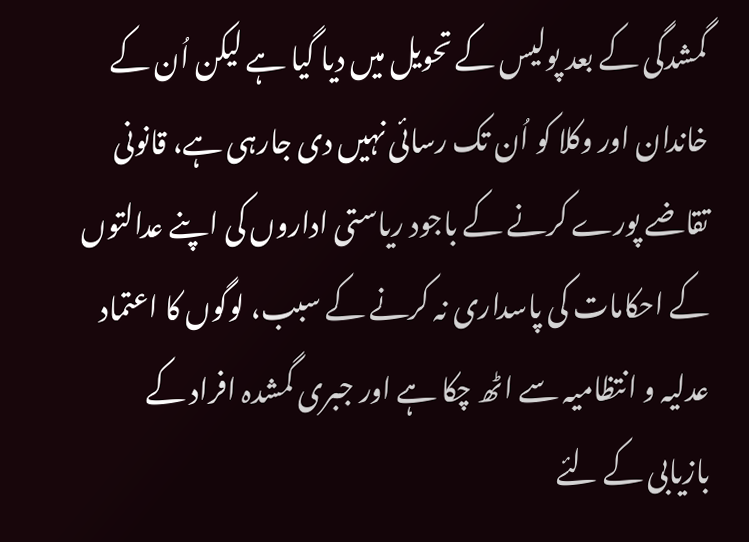گمشدگی کے بعد پولیس کے تحویل میں دیا گیا ہے لیکن اُن کے خاندان اور وکلا کو اُن تک رسائی نہیں دی جارہی ہے، قانونی تقاضے پورے کرنے کے باجود ریاستی اداروں کی اپنے عدالتوں کے احکامات کی پاسداری نہ کرنے کے سبب، لوگوں کا اعتماد عدلیہ و انتظامیہ سے اٹھ چکا ہے اور جبری گمشدہ افراد کے بازیابی کے لئے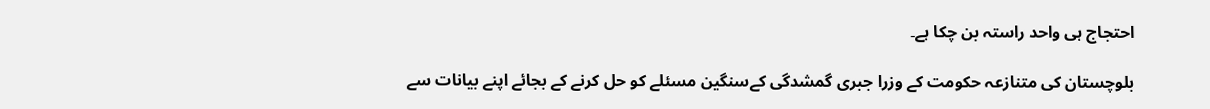احتجاج ہی واحد راستہ بن چکا ہے۔

بلوچستان کی متنازعہ حکومت کے وزرا جبری گمشدگی کےسنگین مسئلے کو حل کرنے کے بجائے اپنے بیانات سے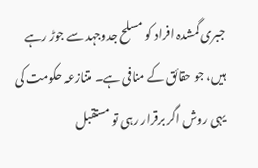جبری گمشدہ افراد کو مسلح جدوجہد سے جوڑ رہے ہیں، جو حقائق کے منافی ہے۔ متنازعہ حکومت کی یہی روش اگر برقرار رہی تو مستقبل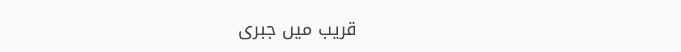قریب میں جبری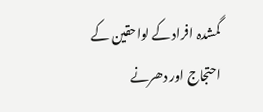گمشدہ افراد کے لواحقین کے احتجاج اور دھرنے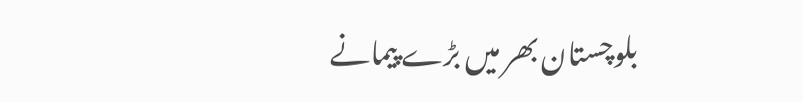بلوچستان بھر میں بڑے پیمانے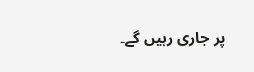پر جاری رہیں گے۔